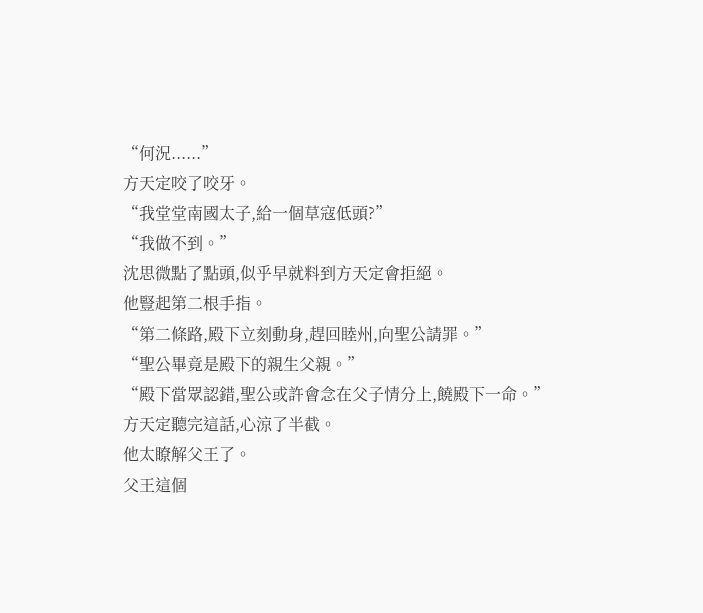“何況......”
方天定咬了咬牙。
“我堂堂南國太子,給一個草寇低頭?”
“我做不到。”
沈思微點了點頭,似乎早就料到方天定會拒絕。
他豎起第二根手指。
“第二條路,殿下立刻動身,趕回睦州,向聖公請罪。”
“聖公畢竟是殿下的親生父親。”
“殿下當眾認錯,聖公或許會念在父子情分上,饒殿下一命。”
方天定聽完這話,心涼了半截。
他太瞭解父王了。
父王這個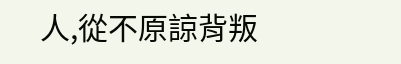人,從不原諒背叛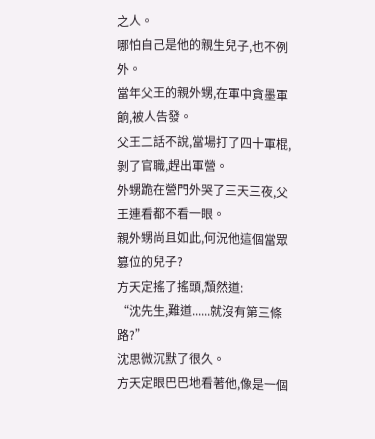之人。
哪怕自己是他的親生兒子,也不例外。
當年父王的親外甥,在軍中貪墨軍餉,被人告發。
父王二話不說,當場打了四十軍棍,剝了官職,趕出軍營。
外甥跪在營門外哭了三天三夜,父王連看都不看一眼。
親外甥尚且如此,何況他這個當眾篡位的兒子?
方天定搖了搖頭,頹然道:
“沈先生,難道......就沒有第三條路?”
沈思微沉默了很久。
方天定眼巴巴地看著他,像是一個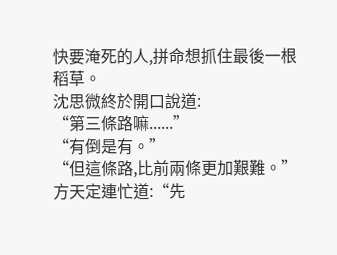快要淹死的人,拼命想抓住最後一根稻草。
沈思微終於開口說道:
“第三條路嘛......”
“有倒是有。”
“但這條路,比前兩條更加艱難。”
方天定連忙道:“先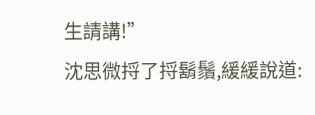生請講!”
沈思微捋了捋鬍鬚,緩緩說道: